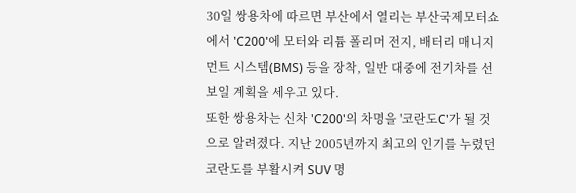30일 쌍용차에 따르면 부산에서 열리는 부산국제모터쇼에서 'C200'에 모터와 리튬 폴리머 전지, 배터리 매니지먼트 시스템(BMS) 등을 장착, 일반 대중에 전기차를 선보일 계획을 세우고 있다.
또한 쌍용차는 신차 'C200'의 차명을 '코란도C'가 될 것으로 알려졌다. 지난 2005년까지 최고의 인기를 누렸던 코란도를 부활시켜 SUV 명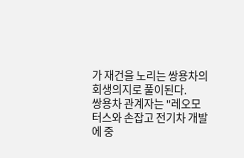가 재건을 노리는 쌍용차의 회생의지로 풀이된다.
쌍용차 관계자는 "레오모터스와 손잡고 전기차 개발에 중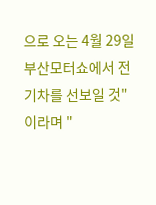으로 오는 4월 29일 부산모터쇼에서 전기차를 선보일 것"이라며 "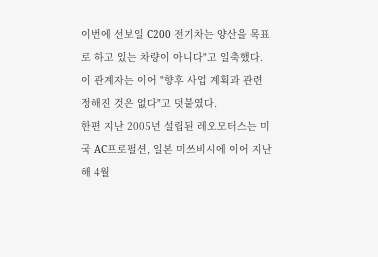이번에 선보일 C200 전기차는 양산을 목표로 하고 있는 차량이 아니다"고 일축했다.
이 관계자는 이어 "향후 사업 계획과 관련 정해진 것은 없다"고 덧붙였다.
한편 지난 2005년 설립된 레오모터스는 미국 AC프로펄션, 일본 미쓰비시에 이어 지난해 4월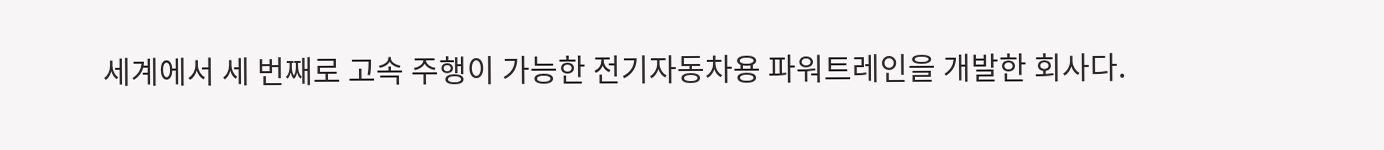세계에서 세 번째로 고속 주행이 가능한 전기자동차용 파워트레인을 개발한 회사다.